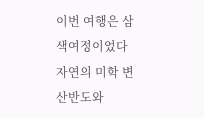이번 여행은 삼색여정이었다
자연의 미학 변산반도와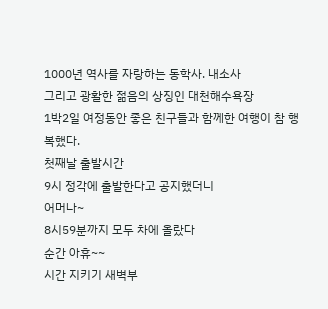1000년 역사를 자랑하는 동학사. 내소사
그리고 광활한 젊음의 상징인 대천해수욕장
1박2일 여정동안 좋은 친구들과 함께한 여행이 참 행복했다.
첫째날 출발시간
9시 정각에 출발한다고 공지했더니
어머나~
8시59분까지 모두 차에 올랐다
순간 아휴~~
시간 지키기 새벽부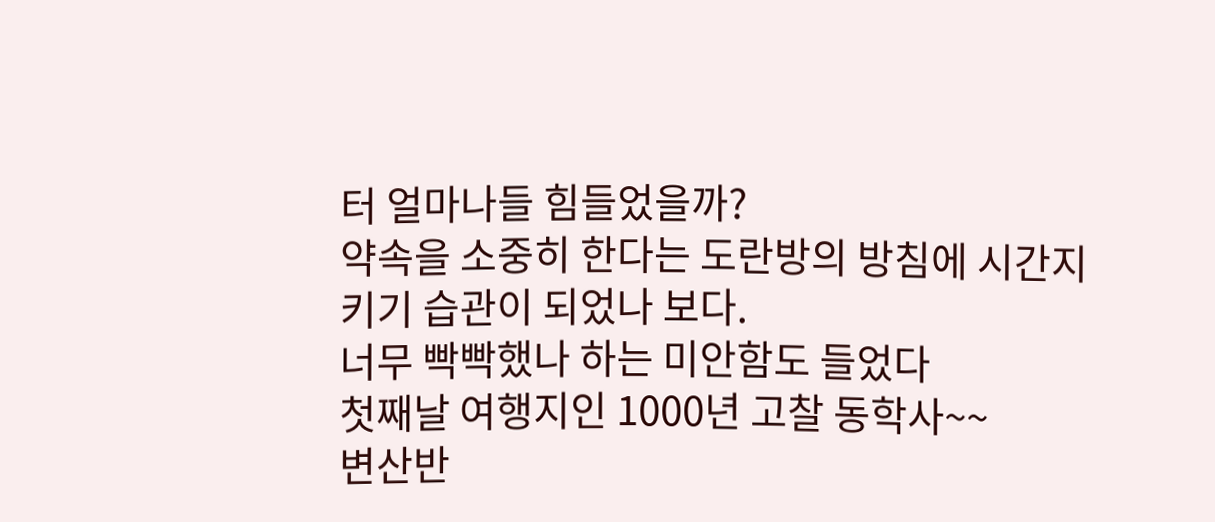터 얼마나들 힘들었을까?
약속을 소중히 한다는 도란방의 방침에 시간지키기 습관이 되었나 보다.
너무 빡빡했나 하는 미안함도 들었다
첫째날 여행지인 1000년 고찰 동학사~~
변산반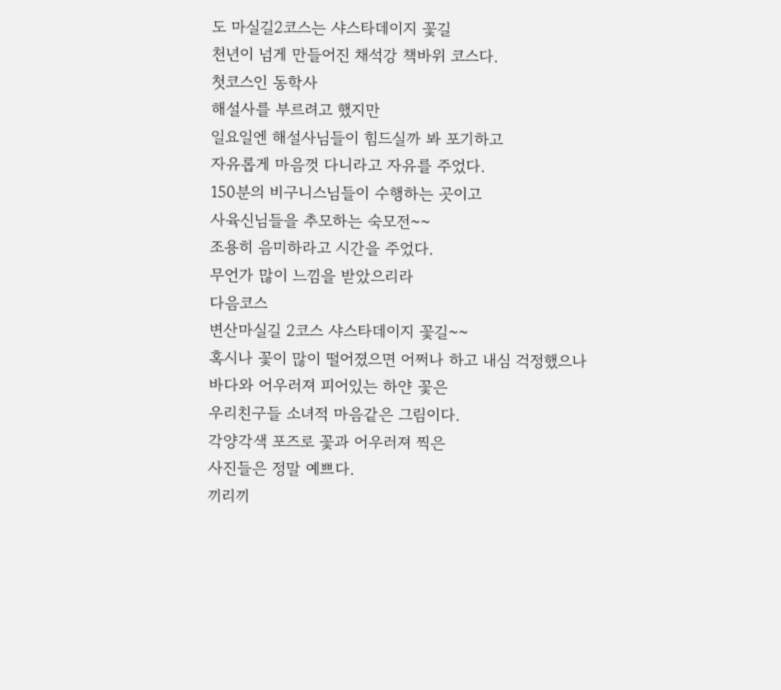도 마실길2코스는 샤스타데이지 꽃길
천년이 넘게 만들어진 채석강 책바위 코스다.
첫코스인 동학사
해설사를 부르려고 했지만
일요일엔 해설사님들이 힘드실까 봐 포기하고
자유롭게 마음껏 다니라고 자유를 주었다.
150분의 비구니스님들이 수행하는 곳이고
사육신님들을 추모하는 숙모전~~
조용히 음미하라고 시간을 주었다.
무언가 많이 느낌을 받았으리라
다음코스
변산마실길 2코스 샤스타데이지 꽃길~~
혹시나 꽃이 많이 떨어졌으면 어쩌나 하고 내심 걱정했으나
바다와 어우러져 피어있는 하얀 꽃은
우리친구들 소녀적 마음같은 그림이다.
각양각색 포즈로 꽃과 어우러져 찍은
사진들은 정말 예쁘다.
끼리끼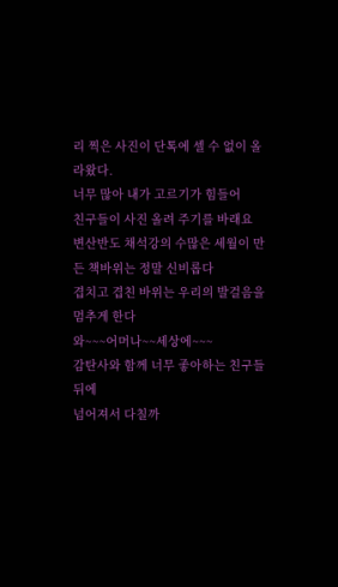리 찍은 사진이 단톡에 셀 수 없이 올라왔다.
너무 많아 내가 고르기가 힘들어
친구들이 사진 올려 주기를 바래요
변산반도 채석강의 수많은 세월이 만든 책바위는 정말 신비롭다
겹치고 겹친 바위는 우리의 발걸음을 멈추게 한다
와~~~어머나~~세상에~~~
감탄사와 함께 너무 좋아하는 친구들 뒤에
넘어져서 다칠까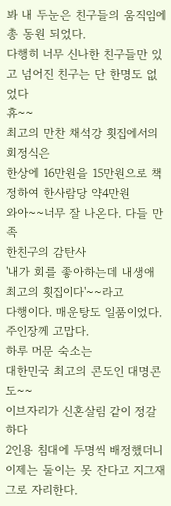봐 내 두눈은 친구들의 움직임에 총 동원 되었다.
다행히 너무 신나한 친구들만 있고 넘어진 친구는 단 한명도 없었다
휴~~
최고의 만찬 채석강 횟집에서의 회정식은
한상에 16만원을 15만원으로 책정하여 한사람당 약4만원
와아~~너무 잘 나온다. 다들 만족
한친구의 감탄사
'내가 회를 좋아하는데 내생애 최고의 횟집이다'~~라고
다행이다. 매운탕도 일품이었다.주인장께 고맙다.
하루 머문 숙소는
대한민국 최고의 콘도인 대명콘도~~
이브자리가 신혼살림 같이 정갈하다
2인용 침대에 두명씩 배정했더니
이제는 둘이는 못 잔다고 지그재그로 자리한다.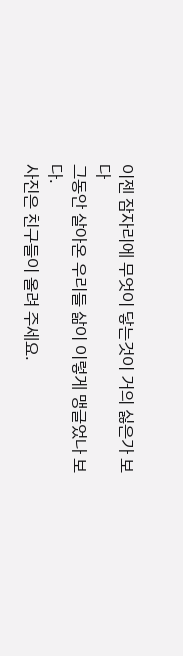이젠 잠자리에 무엇이 닿는것이 거의 싫은가 보다
그동안 살아온 우리들 삶이 이렇게 맹글었나 보다.
사진은 친구들이 올려 주세요.